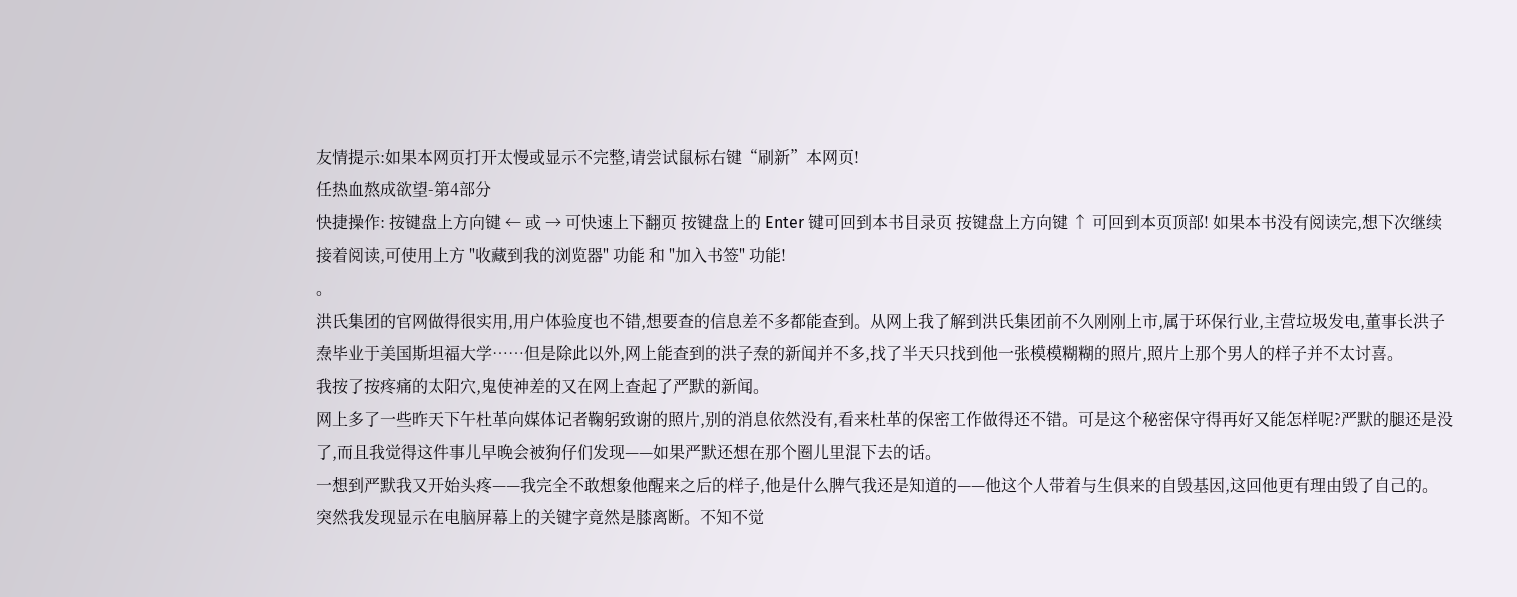友情提示:如果本网页打开太慢或显示不完整,请尝试鼠标右键“刷新”本网页!
任热血熬成欲望-第4部分
快捷操作: 按键盘上方向键 ← 或 → 可快速上下翻页 按键盘上的 Enter 键可回到本书目录页 按键盘上方向键 ↑ 可回到本页顶部! 如果本书没有阅读完,想下次继续接着阅读,可使用上方 "收藏到我的浏览器" 功能 和 "加入书签" 功能!
。
洪氏集团的官网做得很实用,用户体验度也不错,想要查的信息差不多都能查到。从网上我了解到洪氏集团前不久刚刚上市,属于环保行业,主营垃圾发电,董事长洪子焘毕业于美国斯坦福大学……但是除此以外,网上能查到的洪子焘的新闻并不多,找了半天只找到他一张模模糊糊的照片,照片上那个男人的样子并不太讨喜。
我按了按疼痛的太阳穴,鬼使神差的又在网上查起了严默的新闻。
网上多了一些昨天下午杜革向媒体记者鞠躬致谢的照片,别的消息依然没有,看来杜革的保密工作做得还不错。可是这个秘密保守得再好又能怎样呢?严默的腿还是没了,而且我觉得这件事儿早晚会被狗仔们发现——如果严默还想在那个圈儿里混下去的话。
一想到严默我又开始头疼——我完全不敢想象他醒来之后的样子,他是什么脾气我还是知道的——他这个人带着与生俱来的自毁基因,这回他更有理由毁了自己的。
突然我发现显示在电脑屏幕上的关键字竟然是膝离断。不知不觉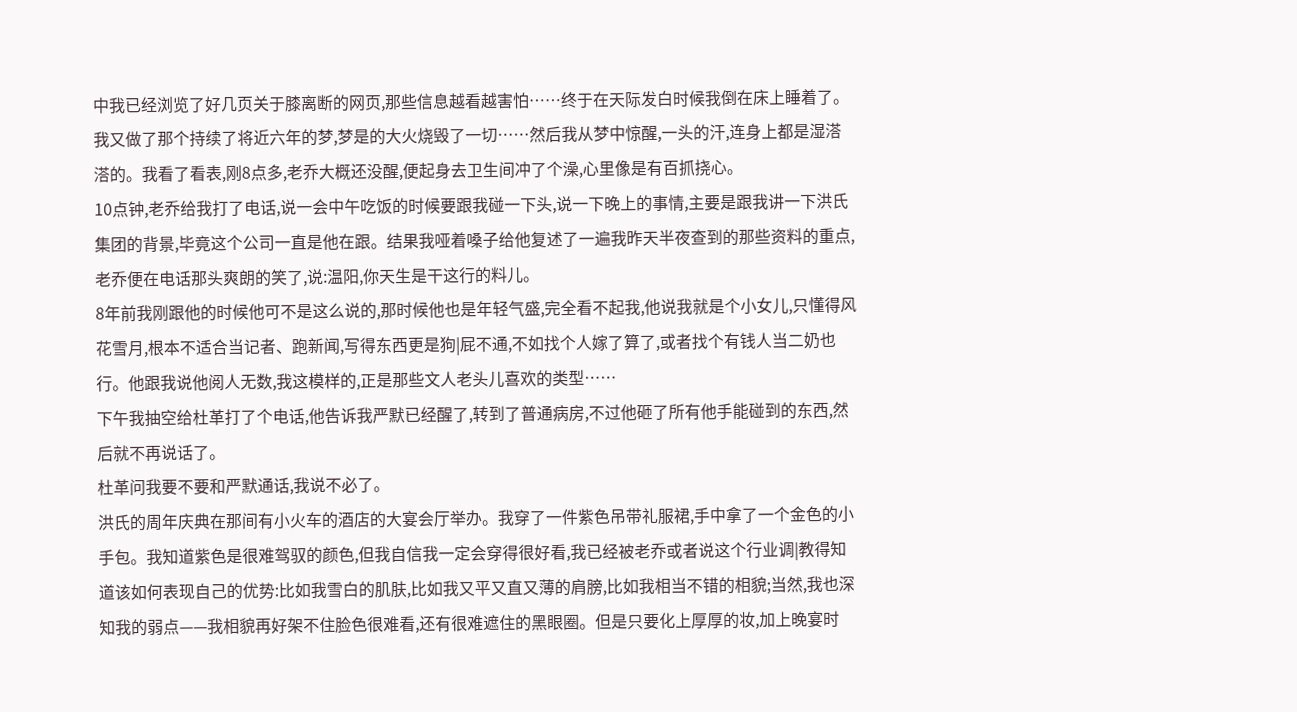中我已经浏览了好几页关于膝离断的网页,那些信息越看越害怕……终于在天际发白时候我倒在床上睡着了。
我又做了那个持续了将近六年的梦,梦是的大火烧毁了一切……然后我从梦中惊醒,一头的汗,连身上都是湿溚溚的。我看了看表,刚8点多,老乔大概还没醒,便起身去卫生间冲了个澡,心里像是有百抓挠心。
10点钟,老乔给我打了电话,说一会中午吃饭的时候要跟我碰一下头,说一下晚上的事情,主要是跟我讲一下洪氏集团的背景,毕竟这个公司一直是他在跟。结果我哑着嗓子给他复述了一遍我昨天半夜查到的那些资料的重点,老乔便在电话那头爽朗的笑了,说:温阳,你天生是干这行的料儿。
8年前我刚跟他的时候他可不是这么说的,那时候他也是年轻气盛,完全看不起我,他说我就是个小女儿,只懂得风花雪月,根本不适合当记者、跑新闻,写得东西更是狗|屁不通,不如找个人嫁了算了,或者找个有钱人当二奶也行。他跟我说他阅人无数,我这模样的,正是那些文人老头儿喜欢的类型……
下午我抽空给杜革打了个电话,他告诉我严默已经醒了,转到了普通病房,不过他砸了所有他手能碰到的东西,然后就不再说话了。
杜革问我要不要和严默通话,我说不必了。
洪氏的周年庆典在那间有小火车的酒店的大宴会厅举办。我穿了一件紫色吊带礼服裙,手中拿了一个金色的小手包。我知道紫色是很难驾驭的颜色,但我自信我一定会穿得很好看,我已经被老乔或者说这个行业调|教得知道该如何表现自己的优势:比如我雪白的肌肤,比如我又平又直又薄的肩膀,比如我相当不错的相貌;当然,我也深知我的弱点——我相貌再好架不住脸色很难看,还有很难遮住的黑眼圈。但是只要化上厚厚的妆,加上晚宴时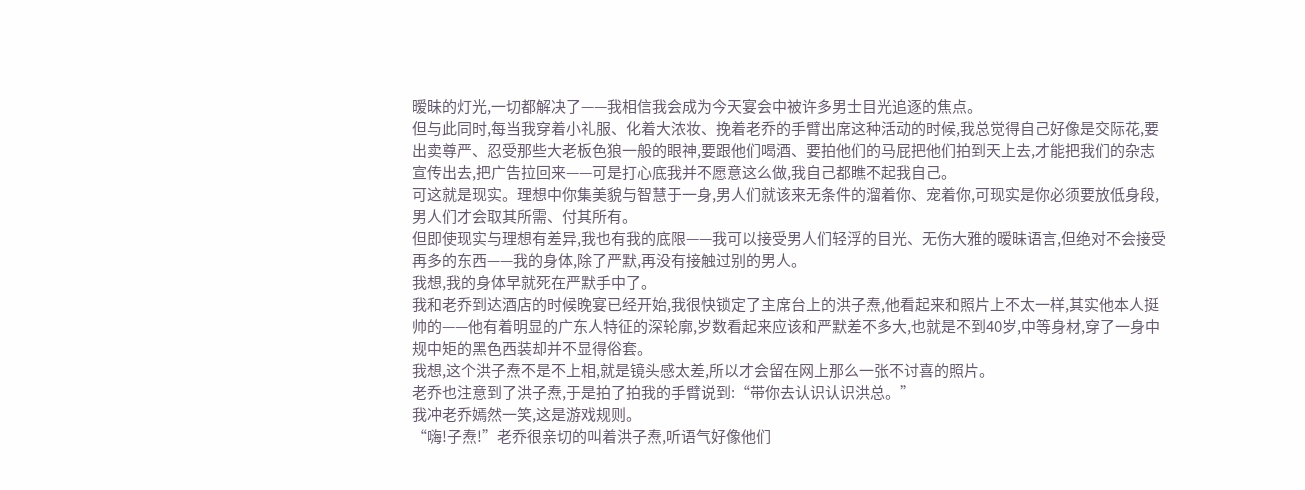暧昧的灯光,一切都解决了——我相信我会成为今天宴会中被许多男士目光追逐的焦点。
但与此同时,每当我穿着小礼服、化着大浓妆、挽着老乔的手臂出席这种活动的时候,我总觉得自己好像是交际花,要出卖尊严、忍受那些大老板色狼一般的眼神,要跟他们喝酒、要拍他们的马屁把他们拍到天上去,才能把我们的杂志宣传出去,把广告拉回来——可是打心底我并不愿意这么做,我自己都瞧不起我自己。
可这就是现实。理想中你集美貌与智慧于一身,男人们就该来无条件的溜着你、宠着你,可现实是你必须要放低身段,男人们才会取其所需、付其所有。
但即使现实与理想有差异,我也有我的底限——我可以接受男人们轻浮的目光、无伤大雅的暧昧语言,但绝对不会接受再多的东西——我的身体,除了严默,再没有接触过别的男人。
我想,我的身体早就死在严默手中了。
我和老乔到达酒店的时候晚宴已经开始,我很快锁定了主席台上的洪子焘,他看起来和照片上不太一样,其实他本人挺帅的——他有着明显的广东人特征的深轮廓,岁数看起来应该和严默差不多大,也就是不到40岁,中等身材,穿了一身中规中矩的黑色西装却并不显得俗套。
我想,这个洪子焘不是不上相,就是镜头感太差,所以才会留在网上那么一张不讨喜的照片。
老乔也注意到了洪子焘,于是拍了拍我的手臂说到:“带你去认识认识洪总。”
我冲老乔嫣然一笑,这是游戏规则。
“嗨!子焘!”老乔很亲切的叫着洪子焘,听语气好像他们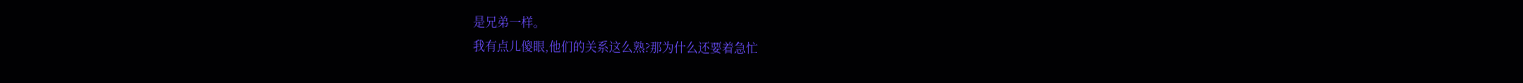是兄弟一样。
我有点儿傻眼,他们的关系这么熟?那为什么还要着急忙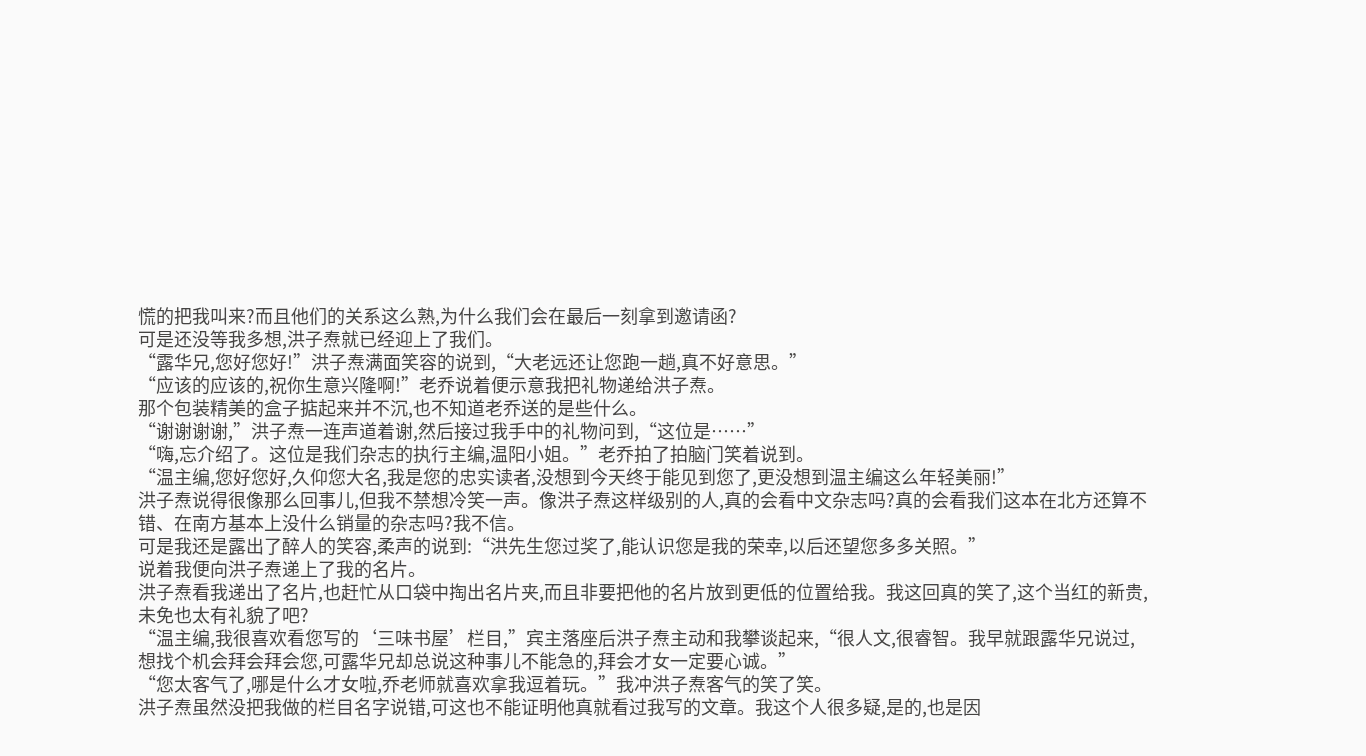慌的把我叫来?而且他们的关系这么熟,为什么我们会在最后一刻拿到邀请函?
可是还没等我多想,洪子焘就已经迎上了我们。
“露华兄,您好您好!”洪子焘满面笑容的说到,“大老远还让您跑一趟,真不好意思。”
“应该的应该的,祝你生意兴隆啊!”老乔说着便示意我把礼物递给洪子焘。
那个包装精美的盒子掂起来并不沉,也不知道老乔送的是些什么。
“谢谢谢谢,”洪子焘一连声道着谢,然后接过我手中的礼物问到,“这位是……”
“嗨,忘介绍了。这位是我们杂志的执行主编,温阳小姐。”老乔拍了拍脑门笑着说到。
“温主编,您好您好,久仰您大名,我是您的忠实读者,没想到今天终于能见到您了,更没想到温主编这么年轻美丽!”
洪子焘说得很像那么回事儿,但我不禁想冷笑一声。像洪子焘这样级别的人,真的会看中文杂志吗?真的会看我们这本在北方还算不错、在南方基本上没什么销量的杂志吗?我不信。
可是我还是露出了醉人的笑容,柔声的说到:“洪先生您过奖了,能认识您是我的荣幸,以后还望您多多关照。”
说着我便向洪子焘递上了我的名片。
洪子焘看我递出了名片,也赶忙从口袋中掏出名片夹,而且非要把他的名片放到更低的位置给我。我这回真的笑了,这个当红的新贵,未免也太有礼貌了吧?
“温主编,我很喜欢看您写的‘三味书屋’栏目,”宾主落座后洪子焘主动和我攀谈起来,“很人文,很睿智。我早就跟露华兄说过,想找个机会拜会拜会您,可露华兄却总说这种事儿不能急的,拜会才女一定要心诚。”
“您太客气了,哪是什么才女啦,乔老师就喜欢拿我逗着玩。”我冲洪子焘客气的笑了笑。
洪子焘虽然没把我做的栏目名字说错,可这也不能证明他真就看过我写的文章。我这个人很多疑,是的,也是因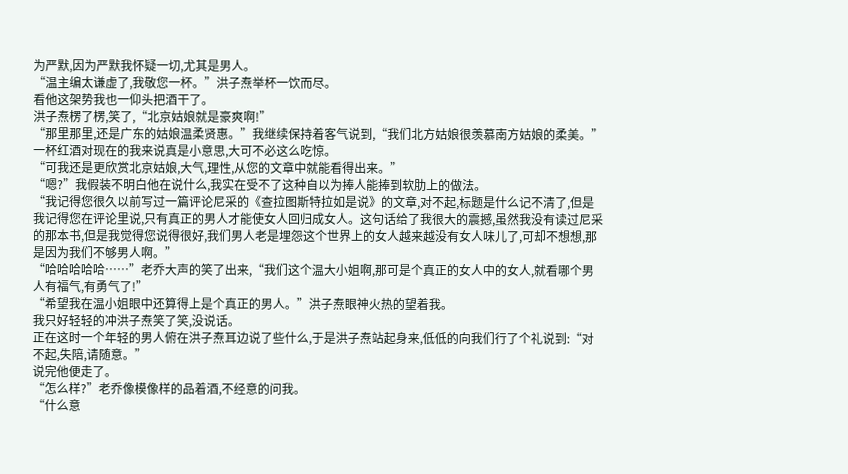为严默,因为严默我怀疑一切,尤其是男人。
“温主编太谦虚了,我敬您一杯。”洪子焘举杯一饮而尽。
看他这架势我也一仰头把酒干了。
洪子焘楞了楞,笑了,“北京姑娘就是豪爽啊!”
“那里那里,还是广东的姑娘温柔贤惠。”我继续保持着客气说到,“我们北方姑娘很羡慕南方姑娘的柔美。”
一杯红酒对现在的我来说真是小意思,大可不必这么吃惊。
“可我还是更欣赏北京姑娘,大气,理性,从您的文章中就能看得出来。”
“嗯?”我假装不明白他在说什么,我实在受不了这种自以为捧人能捧到软肋上的做法。
“我记得您很久以前写过一篇评论尼采的《查拉图斯特拉如是说》的文章,对不起,标题是什么记不清了,但是我记得您在评论里说,只有真正的男人才能使女人回归成女人。这句话给了我很大的震撼,虽然我没有读过尼采的那本书,但是我觉得您说得很好,我们男人老是埋怨这个世界上的女人越来越没有女人味儿了,可却不想想,那是因为我们不够男人啊。”
“哈哈哈哈哈……”老乔大声的笑了出来,“我们这个温大小姐啊,那可是个真正的女人中的女人,就看哪个男人有福气,有勇气了!”
“希望我在温小姐眼中还算得上是个真正的男人。”洪子焘眼神火热的望着我。
我只好轻轻的冲洪子焘笑了笑,没说话。
正在这时一个年轻的男人俯在洪子焘耳边说了些什么,于是洪子焘站起身来,低低的向我们行了个礼说到:“对不起,失陪,请随意。”
说完他便走了。
“怎么样?”老乔像模像样的品着酒,不经意的问我。
“什么意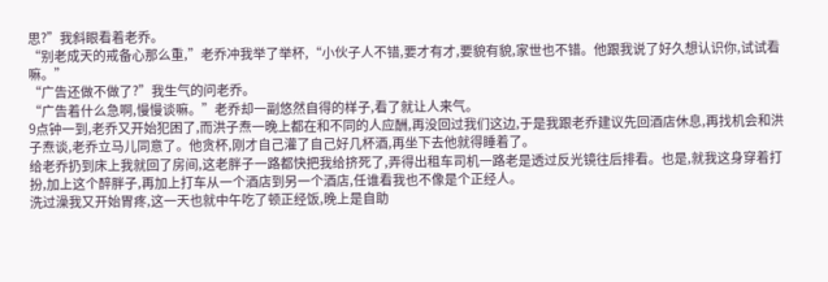思?”我斜眼看着老乔。
“别老成天的戒备心那么重,”老乔冲我举了举杯,“小伙子人不错,要才有才,要貌有貌,家世也不错。他跟我说了好久想认识你,试试看嘛。”
“广告还做不做了?”我生气的问老乔。
“广告着什么急啊,慢慢谈嘛。”老乔却一副悠然自得的样子,看了就让人来气。
9点钟一到,老乔又开始犯困了,而洪子焘一晚上都在和不同的人应酬,再没回过我们这边,于是我跟老乔建议先回酒店休息,再找机会和洪子焘谈,老乔立马儿同意了。他贪杯,刚才自己灌了自己好几杯酒,再坐下去他就得睡着了。
给老乔扔到床上我就回了房间,这老胖子一路都快把我给挤死了,弄得出租车司机一路老是透过反光镜往后排看。也是,就我这身穿着打扮,加上这个醉胖子,再加上打车从一个酒店到另一个酒店,任谁看我也不像是个正经人。
洗过澡我又开始胃疼,这一天也就中午吃了顿正经饭,晚上是自助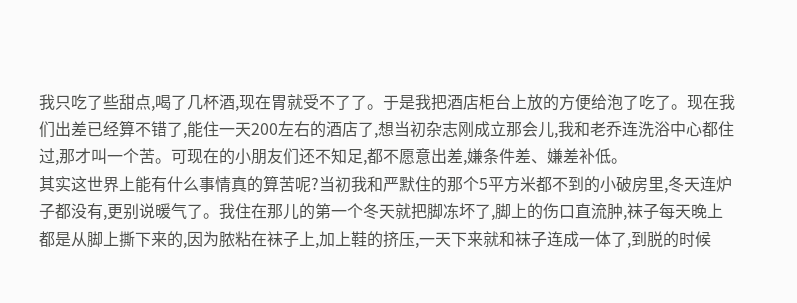我只吃了些甜点,喝了几杯酒,现在胃就受不了了。于是我把酒店柜台上放的方便给泡了吃了。现在我们出差已经算不错了,能住一天200左右的酒店了,想当初杂志刚成立那会儿,我和老乔连洗浴中心都住过,那才叫一个苦。可现在的小朋友们还不知足,都不愿意出差,嫌条件差、嫌差补低。
其实这世界上能有什么事情真的算苦呢?当初我和严默住的那个5平方米都不到的小破房里,冬天连炉子都没有,更别说暖气了。我住在那儿的第一个冬天就把脚冻坏了,脚上的伤口直流肿,袜子每天晚上都是从脚上撕下来的,因为脓粘在袜子上,加上鞋的挤压,一天下来就和袜子连成一体了,到脱的时候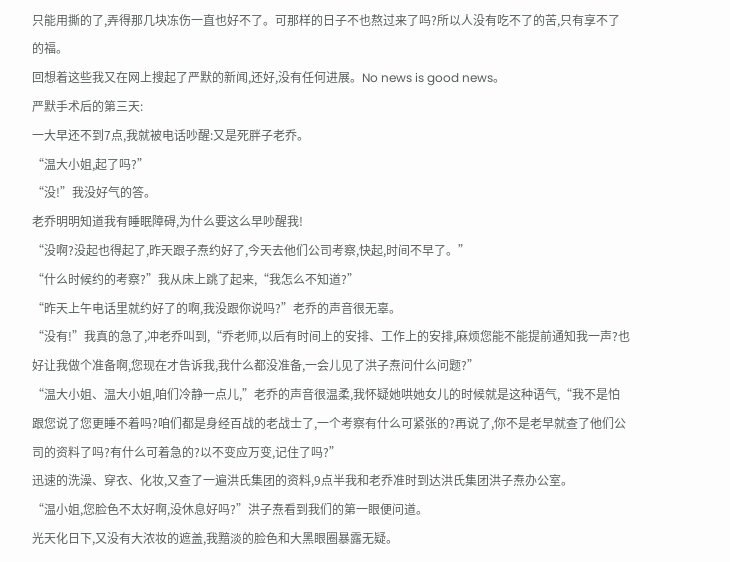只能用撕的了,弄得那几块冻伤一直也好不了。可那样的日子不也熬过来了吗?所以人没有吃不了的苦,只有享不了的福。
回想着这些我又在网上搜起了严默的新闻,还好,没有任何进展。No news is good news。
严默手术后的第三天:
一大早还不到7点,我就被电话吵醒:又是死胖子老乔。
“温大小姐,起了吗?”
“没!”我没好气的答。
老乔明明知道我有睡眠障碍,为什么要这么早吵醒我!
“没啊?没起也得起了,昨天跟子焘约好了,今天去他们公司考察,快起,时间不早了。”
“什么时候约的考察?”我从床上跳了起来,“我怎么不知道?”
“昨天上午电话里就约好了的啊,我没跟你说吗?”老乔的声音很无辜。
“没有!”我真的急了,冲老乔叫到,“乔老师,以后有时间上的安排、工作上的安排,麻烦您能不能提前通知我一声?也好让我做个准备啊,您现在才告诉我,我什么都没准备,一会儿见了洪子焘问什么问题?”
“温大小姐、温大小姐,咱们冷静一点儿,”老乔的声音很温柔,我怀疑她哄她女儿的时候就是这种语气,“我不是怕跟您说了您更睡不着吗?咱们都是身经百战的老战士了,一个考察有什么可紧张的?再说了,你不是老早就查了他们公司的资料了吗?有什么可着急的?以不变应万变,记住了吗?”
迅速的洗澡、穿衣、化妆,又查了一遍洪氏集团的资料,9点半我和老乔准时到达洪氏集团洪子焘办公室。
“温小姐,您脸色不太好啊,没休息好吗?”洪子焘看到我们的第一眼便问道。
光天化日下,又没有大浓妆的遮盖,我黯淡的脸色和大黑眼圈暴露无疑。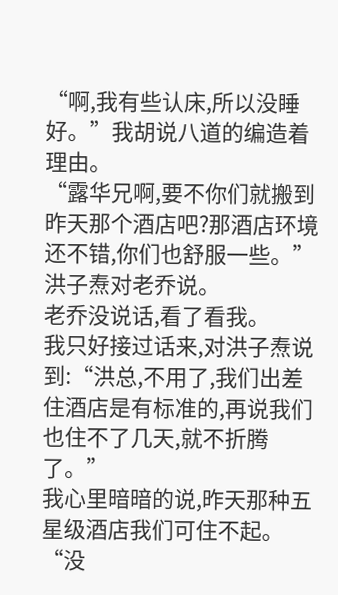“啊,我有些认床,所以没睡好。”我胡说八道的编造着理由。
“露华兄啊,要不你们就搬到昨天那个酒店吧?那酒店环境还不错,你们也舒服一些。”洪子焘对老乔说。
老乔没说话,看了看我。
我只好接过话来,对洪子焘说到:“洪总,不用了,我们出差住酒店是有标准的,再说我们也住不了几天,就不折腾了。”
我心里暗暗的说,昨天那种五星级酒店我们可住不起。
“没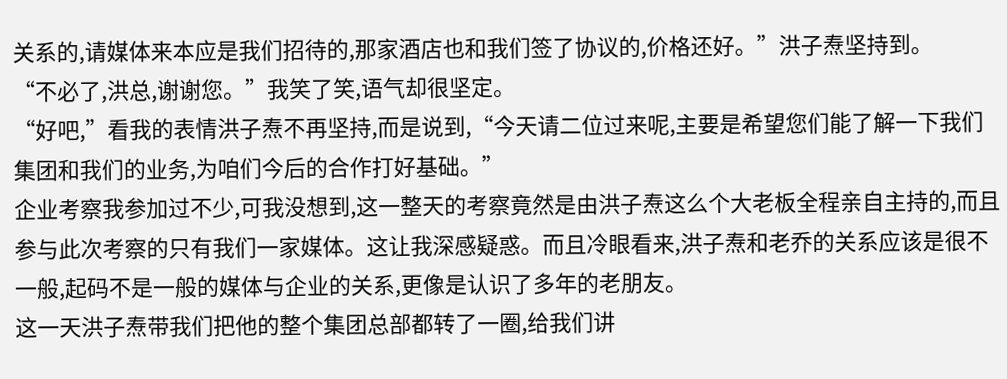关系的,请媒体来本应是我们招待的,那家酒店也和我们签了协议的,价格还好。”洪子焘坚持到。
“不必了,洪总,谢谢您。”我笑了笑,语气却很坚定。
“好吧,”看我的表情洪子焘不再坚持,而是说到,“今天请二位过来呢,主要是希望您们能了解一下我们集团和我们的业务,为咱们今后的合作打好基础。”
企业考察我参加过不少,可我没想到,这一整天的考察竟然是由洪子焘这么个大老板全程亲自主持的,而且参与此次考察的只有我们一家媒体。这让我深感疑惑。而且冷眼看来,洪子焘和老乔的关系应该是很不一般,起码不是一般的媒体与企业的关系,更像是认识了多年的老朋友。
这一天洪子焘带我们把他的整个集团总部都转了一圈,给我们讲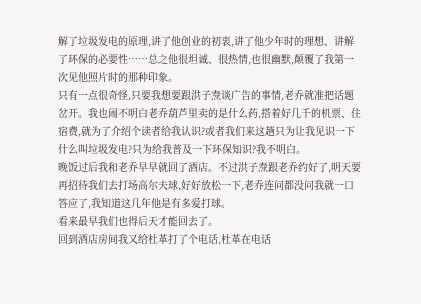解了垃圾发电的原理,讲了他创业的初衷,讲了他少年时的理想、讲解了环保的必要性……总之他很坦诚、很热情,也很幽默,颠覆了我第一次见他照片时的那种印象。
只有一点很奇怪,只要我想要跟洪子焘谈广告的事情,老乔就准把话题岔开。我也闹不明白老乔葫芦里卖的是什么药,搭着好几千的机票、住宿费,就为了介绍个读者给我认识?或者我们来这趟只为让我见识一下什么叫垃圾发电?只为给我普及一下环保知识?我不明白。
晚饭过后我和老乔早早就回了酒店。不过洪子焘跟老乔约好了,明天要再招待我们去打场高尔夫球,好好放松一下,老乔连问都没问我就一口答应了,我知道这几年他是有多爱打球。
看来最早我们也得后天才能回去了。
回到酒店房间我又给杜革打了个电话,杜革在电话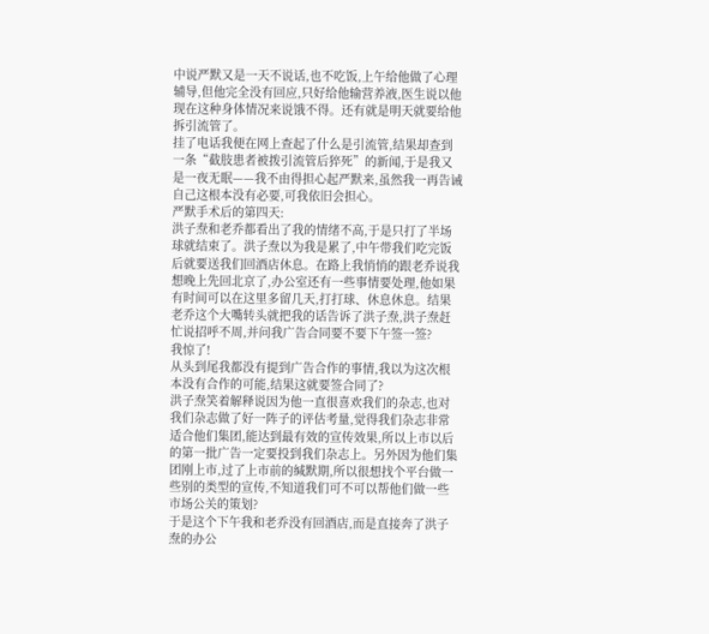中说严默又是一天不说话,也不吃饭,上午给他做了心理辅导,但他完全没有回应,只好给他输营养液,医生说以他现在这种身体情况来说饿不得。还有就是明天就要给他拆引流管了。
挂了电话我便在网上查起了什么是引流管,结果却查到一条“截肢患者被拨引流管后猝死”的新闻,于是我又是一夜无眠——我不由得担心起严默来,虽然我一再告诫自己这根本没有必要,可我依旧会担心。
严默手术后的第四天:
洪子焘和老乔都看出了我的情绪不高,于是只打了半场球就结束了。洪子焘以为我是累了,中午带我们吃完饭后就要送我们回酒店休息。在路上我悄悄的跟老乔说我想晚上先回北京了,办公室还有一些事情要处理,他如果有时间可以在这里多留几天,打打球、休息休息。结果老乔这个大嘴转头就把我的话告诉了洪子焘,洪子焘赶忙说招呼不周,并问我广告合同要不要下午签一签?
我惊了!
从头到尾我都没有提到广告合作的事情,我以为这次根本没有合作的可能,结果这就要签合同了?
洪子焘笑着解释说因为他一直很喜欢我们的杂志,也对我们杂志做了好一阵子的评估考量,觉得我们杂志非常适合他们集团,能达到最有效的宣传效果,所以上市以后的第一批广告一定要投到我们杂志上。另外因为他们集团刚上市,过了上市前的缄默期,所以很想找个平台做一些别的类型的宣传,不知道我们可不可以帮他们做一些市场公关的策划?
于是这个下午我和老乔没有回酒店,而是直接奔了洪子焘的办公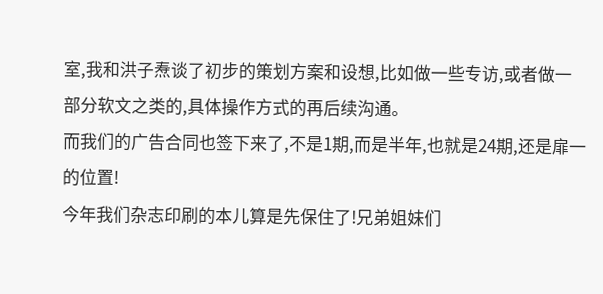室,我和洪子焘谈了初步的策划方案和设想,比如做一些专访,或者做一部分软文之类的,具体操作方式的再后续沟通。
而我们的广告合同也签下来了,不是1期,而是半年,也就是24期,还是扉一的位置!
今年我们杂志印刷的本儿算是先保住了!兄弟姐妹们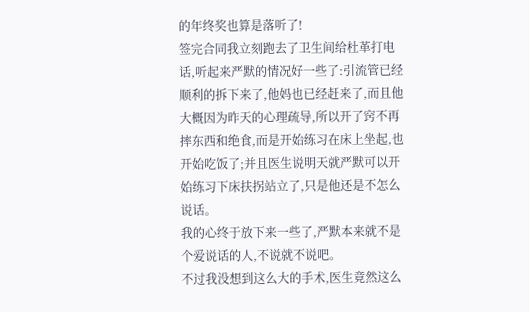的年终奖也算是落听了!
签完合同我立刻跑去了卫生间给杜革打电话,听起来严默的情况好一些了:引流管已经顺利的拆下来了,他妈也已经赶来了,而且他大概因为昨天的心理疏导,所以开了窍不再摔东西和绝食,而是开始练习在床上坐起,也开始吃饭了;并且医生说明天就严默可以开始练习下床扶拐站立了,只是他还是不怎么说话。
我的心终于放下来一些了,严默本来就不是个爱说话的人,不说就不说吧。
不过我没想到这么大的手术,医生竟然这么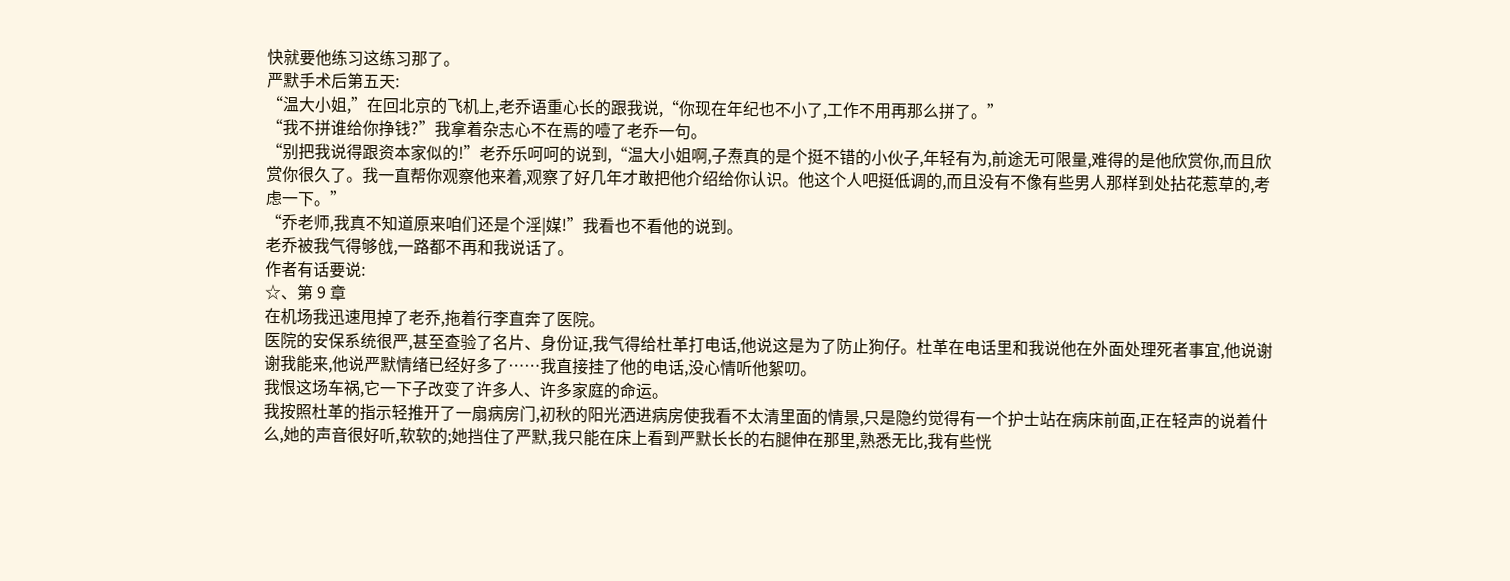快就要他练习这练习那了。
严默手术后第五天:
“温大小姐,”在回北京的飞机上,老乔语重心长的跟我说,“你现在年纪也不小了,工作不用再那么拼了。”
“我不拼谁给你挣钱?”我拿着杂志心不在焉的噎了老乔一句。
“别把我说得跟资本家似的!”老乔乐呵呵的说到,“温大小姐啊,子焘真的是个挺不错的小伙子,年轻有为,前途无可限量,难得的是他欣赏你,而且欣赏你很久了。我一直帮你观察他来着,观察了好几年才敢把他介绍给你认识。他这个人吧挺低调的,而且没有不像有些男人那样到处拈花惹草的,考虑一下。”
“乔老师,我真不知道原来咱们还是个淫|媒!”我看也不看他的说到。
老乔被我气得够戗,一路都不再和我说话了。
作者有话要说:
☆、第 9 章
在机场我迅速甩掉了老乔,拖着行李直奔了医院。
医院的安保系统很严,甚至查验了名片、身份证,我气得给杜革打电话,他说这是为了防止狗仔。杜革在电话里和我说他在外面处理死者事宜,他说谢谢我能来,他说严默情绪已经好多了……我直接挂了他的电话,没心情听他絮叨。
我恨这场车祸,它一下子改变了许多人、许多家庭的命运。
我按照杜革的指示轻推开了一扇病房门,初秋的阳光洒进病房使我看不太清里面的情景,只是隐约觉得有一个护士站在病床前面,正在轻声的说着什么,她的声音很好听,软软的;她挡住了严默,我只能在床上看到严默长长的右腿伸在那里,熟悉无比,我有些恍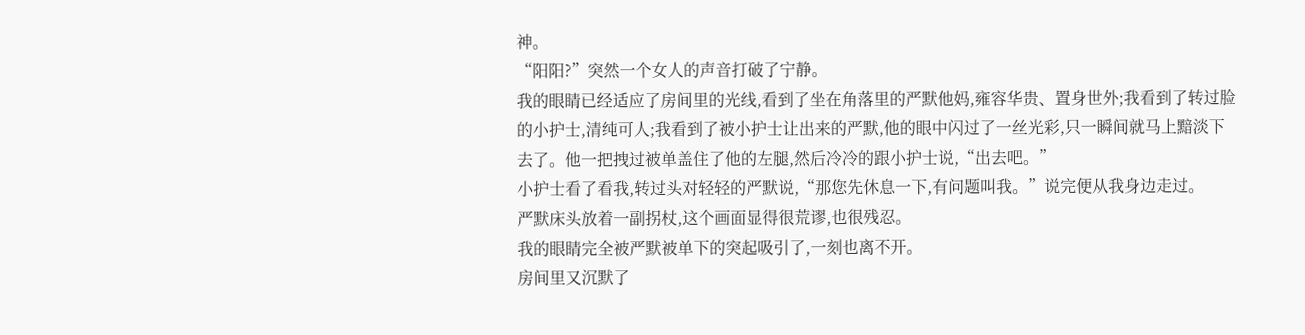神。
“阳阳?”突然一个女人的声音打破了宁静。
我的眼睛已经适应了房间里的光线,看到了坐在角落里的严默他妈,雍容华贵、置身世外;我看到了转过脸的小护士,清纯可人;我看到了被小护士让出来的严默,他的眼中闪过了一丝光彩,只一瞬间就马上黯淡下去了。他一把拽过被单盖住了他的左腿,然后冷冷的跟小护士说,“出去吧。”
小护士看了看我,转过头对轻轻的严默说,“那您先休息一下,有问题叫我。”说完便从我身边走过。
严默床头放着一副拐杖,这个画面显得很荒谬,也很残忍。
我的眼睛完全被严默被单下的突起吸引了,一刻也离不开。
房间里又沉默了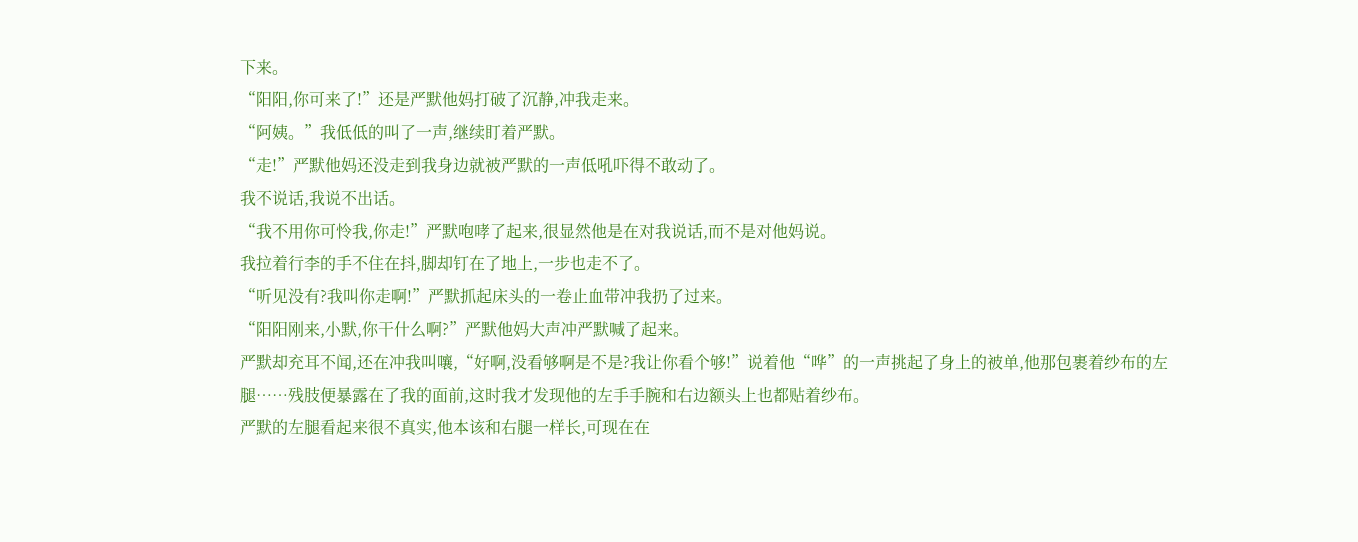下来。
“阳阳,你可来了!”还是严默他妈打破了沉静,冲我走来。
“阿姨。”我低低的叫了一声,继续盯着严默。
“走!”严默他妈还没走到我身边就被严默的一声低吼吓得不敢动了。
我不说话,我说不出话。
“我不用你可怜我,你走!”严默咆哮了起来,很显然他是在对我说话,而不是对他妈说。
我拉着行李的手不住在抖,脚却钉在了地上,一步也走不了。
“听见没有?我叫你走啊!”严默抓起床头的一卷止血带冲我扔了过来。
“阳阳刚来,小默,你干什么啊?”严默他妈大声冲严默喊了起来。
严默却充耳不闻,还在冲我叫嚷,“好啊,没看够啊是不是?我让你看个够!”说着他“哗”的一声挑起了身上的被单,他那包裹着纱布的左腿……残肢便暴露在了我的面前,这时我才发现他的左手手腕和右边额头上也都贴着纱布。
严默的左腿看起来很不真实,他本该和右腿一样长,可现在在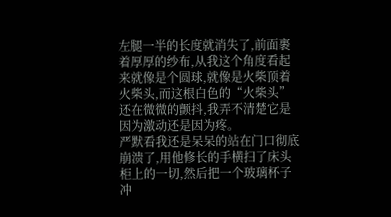左腿一半的长度就消失了,前面裹着厚厚的纱布,从我这个角度看起来就像是个圆球,就像是火柴顶着火柴头,而这根白色的“火柴头”还在微微的颤抖,我弄不清楚它是因为激动还是因为疼。
严默看我还是呆呆的站在门口彻底崩溃了,用他修长的手横扫了床头柜上的一切,然后把一个玻璃杯子冲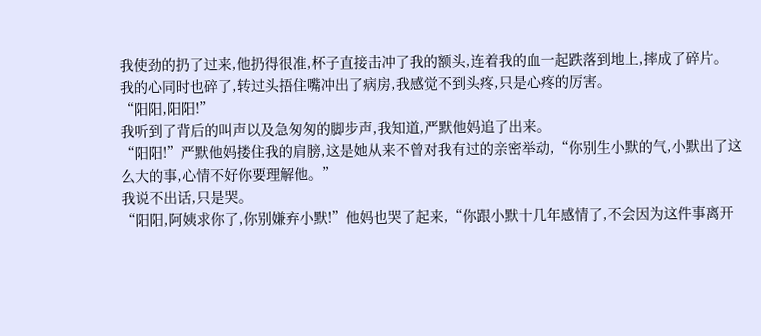我使劲的扔了过来,他扔得很准,杯子直接击冲了我的额头,连着我的血一起跌落到地上,摔成了碎片。
我的心同时也碎了,转过头捂住嘴冲出了病房,我感觉不到头疼,只是心疼的厉害。
“阳阳,阳阳!”
我听到了背后的叫声以及急匆匆的脚步声,我知道,严默他妈追了出来。
“阳阳!”严默他妈搂住我的肩膀,这是她从来不曾对我有过的亲密举动,“你别生小默的气,小默出了这么大的事,心情不好你要理解他。”
我说不出话,只是哭。
“阳阳,阿姨求你了,你别嫌弃小默!”他妈也哭了起来,“你跟小默十几年感情了,不会因为这件事离开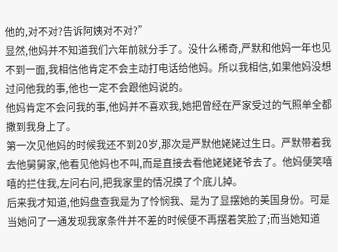他的,对不对?告诉阿姨对不对?”
显然,他妈并不知道我们六年前就分手了。没什么稀奇,严默和他妈一年也见不到一面,我相信他肯定不会主动打电话给他妈。所以我相信,如果他妈没想过问他我的事,他也一定不会跟他妈说的。
他妈肯定不会问我的事,他妈并不喜欢我,她把曾经在严家受过的气照单全都撒到我身上了。
第一次见他妈的时候我还不到20岁,那次是严默他姥姥过生日。严默带着我去他舅舅家,他看见他妈也不叫,而是直接去看他姥姥姥爷去了。他妈便笑嘻嘻的拦住我,左问右问,把我家里的情况摸了个底儿掉。
后来我才知道,他妈盘查我是为了怜悯我、是为了显摆她的美国身份。可是当她问了一通发现我家条件并不差的时候便不再摆着笑脸了;而当她知道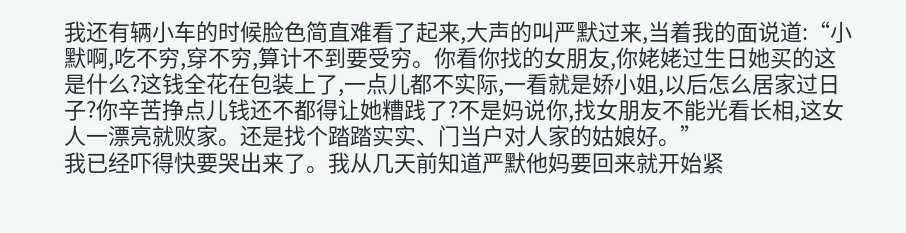我还有辆小车的时候脸色简直难看了起来,大声的叫严默过来,当着我的面说道:“小默啊,吃不穷,穿不穷,算计不到要受穷。你看你找的女朋友,你姥姥过生日她买的这是什么?这钱全花在包装上了,一点儿都不实际,一看就是娇小姐,以后怎么居家过日子?你辛苦挣点儿钱还不都得让她糟践了?不是妈说你,找女朋友不能光看长相,这女人一漂亮就败家。还是找个踏踏实实、门当户对人家的姑娘好。”
我已经吓得快要哭出来了。我从几天前知道严默他妈要回来就开始紧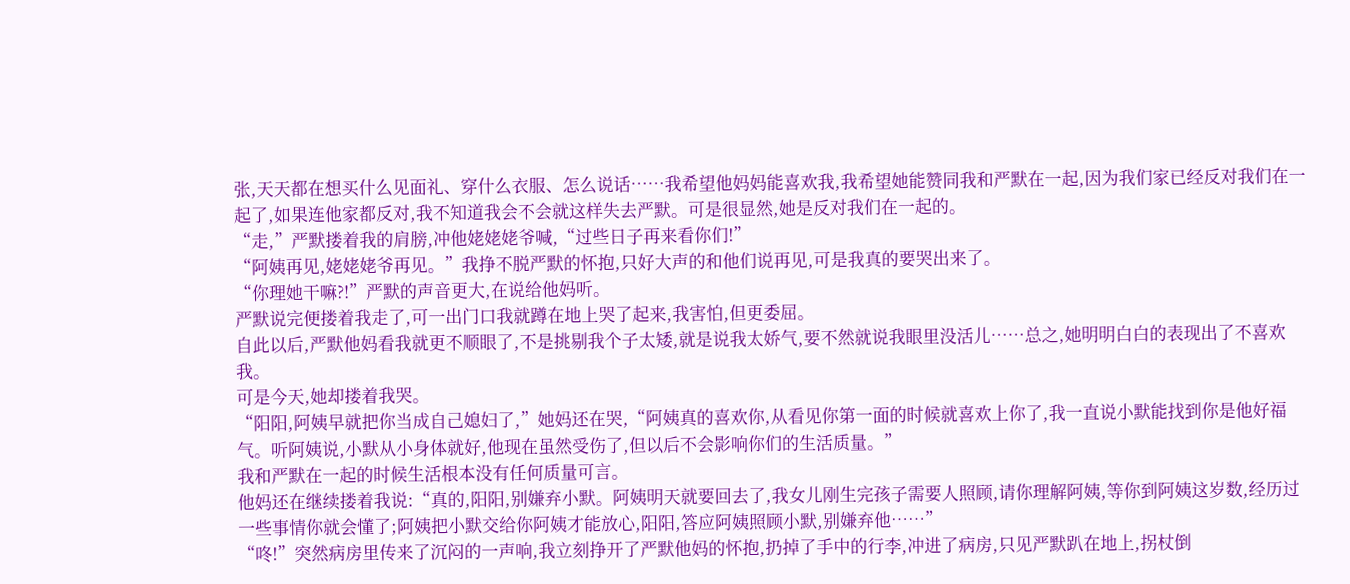张,天天都在想买什么见面礼、穿什么衣服、怎么说话……我希望他妈妈能喜欢我,我希望她能赞同我和严默在一起,因为我们家已经反对我们在一起了,如果连他家都反对,我不知道我会不会就这样失去严默。可是很显然,她是反对我们在一起的。
“走,”严默搂着我的肩膀,冲他姥姥姥爷喊,“过些日子再来看你们!”
“阿姨再见,姥姥姥爷再见。”我挣不脱严默的怀抱,只好大声的和他们说再见,可是我真的要哭出来了。
“你理她干嘛?!”严默的声音更大,在说给他妈听。
严默说完便搂着我走了,可一出门口我就蹲在地上哭了起来,我害怕,但更委屈。
自此以后,严默他妈看我就更不顺眼了,不是挑剔我个子太矮,就是说我太娇气,要不然就说我眼里没活儿……总之,她明明白白的表现出了不喜欢我。
可是今天,她却搂着我哭。
“阳阳,阿姨早就把你当成自己媳妇了,”她妈还在哭,“阿姨真的喜欢你,从看见你第一面的时候就喜欢上你了,我一直说小默能找到你是他好福气。听阿姨说,小默从小身体就好,他现在虽然受伤了,但以后不会影响你们的生活质量。”
我和严默在一起的时候生活根本没有任何质量可言。
他妈还在继续搂着我说:“真的,阳阳,别嫌弃小默。阿姨明天就要回去了,我女儿刚生完孩子需要人照顾,请你理解阿姨,等你到阿姨这岁数,经历过一些事情你就会懂了;阿姨把小默交给你阿姨才能放心,阳阳,答应阿姨照顾小默,别嫌弃他……”
“咚!”突然病房里传来了沉闷的一声响,我立刻挣开了严默他妈的怀抱,扔掉了手中的行李,冲进了病房,只见严默趴在地上,拐杖倒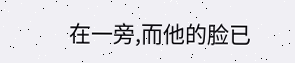在一旁,而他的脸已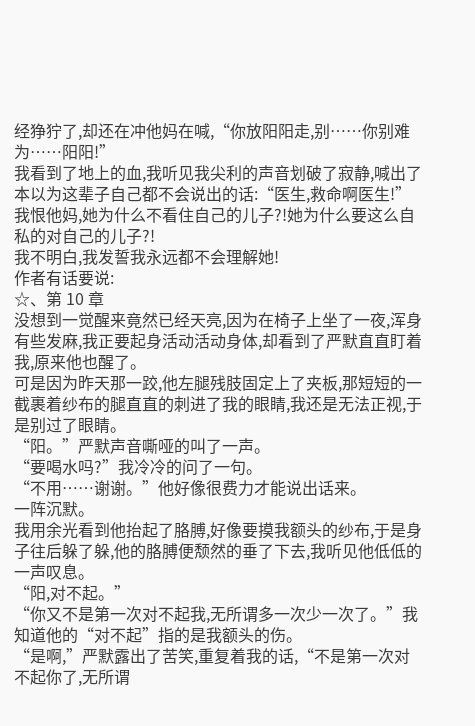经狰狞了,却还在冲他妈在喊,“你放阳阳走,别……你别难为……阳阳!”
我看到了地上的血,我听见我尖利的声音划破了寂静,喊出了本以为这辈子自己都不会说出的话:“医生,救命啊医生!”
我恨他妈,她为什么不看住自己的儿子?!她为什么要这么自私的对自己的儿子?!
我不明白,我发誓我永远都不会理解她!
作者有话要说:
☆、第 10 章
没想到一觉醒来竟然已经天亮,因为在椅子上坐了一夜,浑身有些发麻,我正要起身活动活动身体,却看到了严默直直盯着我,原来他也醒了。
可是因为昨天那一跤,他左腿残肢固定上了夹板,那短短的一截裹着纱布的腿直直的刺进了我的眼睛,我还是无法正视,于是别过了眼睛。
“阳。”严默声音嘶哑的叫了一声。
“要喝水吗?”我冷冷的问了一句。
“不用……谢谢。”他好像很费力才能说出话来。
一阵沉默。
我用余光看到他抬起了胳膊,好像要摸我额头的纱布,于是身子往后躲了躲,他的胳膊便颓然的垂了下去,我听见他低低的一声叹息。
“阳,对不起。”
“你又不是第一次对不起我,无所谓多一次少一次了。”我知道他的“对不起”指的是我额头的伤。
“是啊,”严默露出了苦笑,重复着我的话,“不是第一次对不起你了,无所谓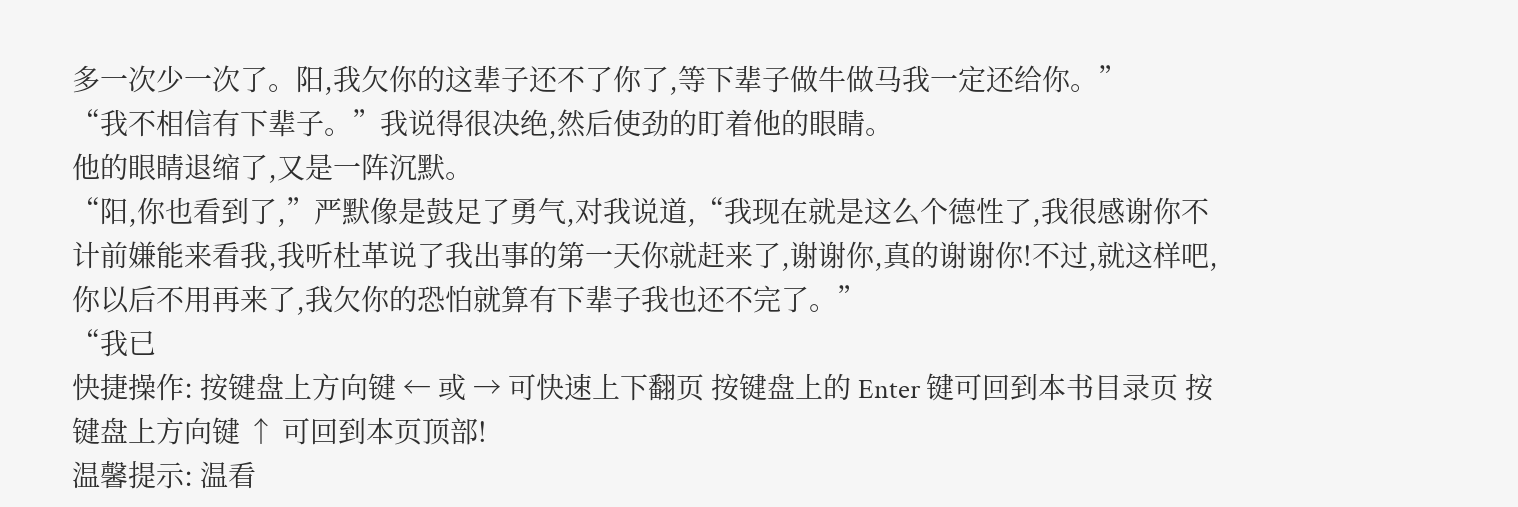多一次少一次了。阳,我欠你的这辈子还不了你了,等下辈子做牛做马我一定还给你。”
“我不相信有下辈子。”我说得很决绝,然后使劲的盯着他的眼睛。
他的眼睛退缩了,又是一阵沉默。
“阳,你也看到了,”严默像是鼓足了勇气,对我说道,“我现在就是这么个德性了,我很感谢你不计前嫌能来看我,我听杜革说了我出事的第一天你就赶来了,谢谢你,真的谢谢你!不过,就这样吧,你以后不用再来了,我欠你的恐怕就算有下辈子我也还不完了。”
“我已
快捷操作: 按键盘上方向键 ← 或 → 可快速上下翻页 按键盘上的 Enter 键可回到本书目录页 按键盘上方向键 ↑ 可回到本页顶部!
温馨提示: 温看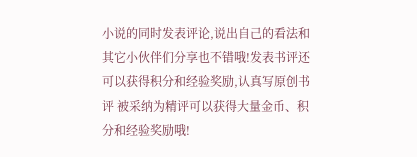小说的同时发表评论,说出自己的看法和其它小伙伴们分享也不错哦!发表书评还可以获得积分和经验奖励,认真写原创书评 被采纳为精评可以获得大量金币、积分和经验奖励哦!